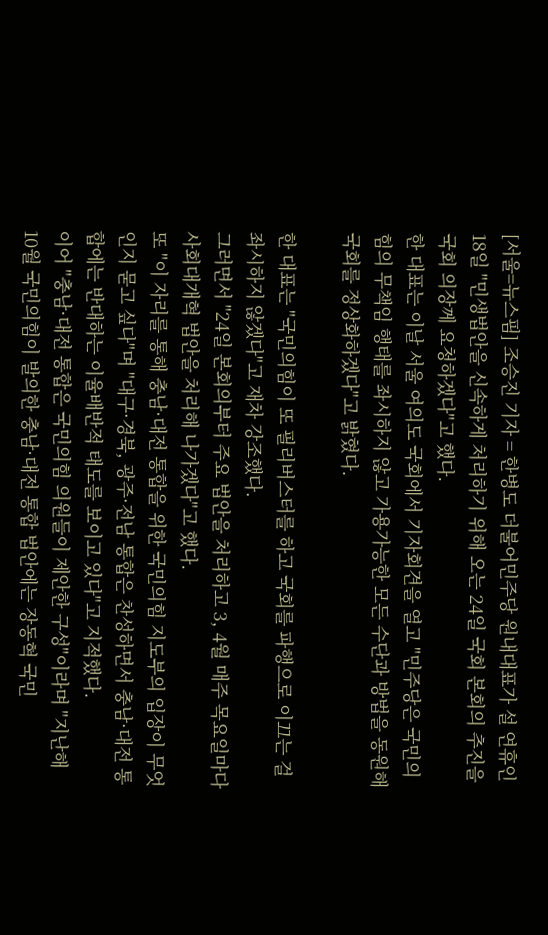[서울=뉴스핌] 조승진 기자 = 한병도 더불어민주당 원내대표가 설 연휴인 18일 "민생법안을 신속하게 처리하기 위해 오는 24일 국회 본회의 추진을 국회 의장께 요청하겠다"고 했다.
한 대표는 이날 서울 여의도 국회에서 기자회견을 열고 "민주당은 국민의힘의 무책임 행태를 좌시하지 않고 가용가능한 모든 수단과 방법을 동원해 국회를 정상화하겠다"고 밝혔다.

한 대표는 "국민의힘이 또 필리버스터를 하고 국회를 파행으로 이끄는 걸 좌시하지 않겠다"고 재차 강조했다.
그러면서 "24일 본회의부터 주요 법안을 처리하고 3, 4월 매주 목요일마다 사회대개혁 법안을 처리해 나가겠다"고 했다.
또 "이 자리를 통해 충남·대전 통합을 위한 국민의힘 지도부의 입장이 무엇인지 묻고 싶다"며 "대구·경북, 광주·전남 통합은 찬성하면서 충남·대전 통합에는 반대하는 이율배반적 태도를 보이고 있다"고 지적했다.
이어 "충남·대전 통합은 국민의힘 의원들이 제안한 구성"이라며 "지난해 10월 국민의힘이 발의한 충남·대전 통합 법안에는 장동혁 국민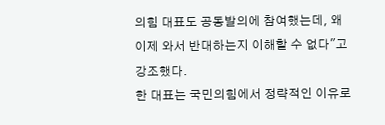의힘 대표도 공동발의에 참여했는데, 왜 이제 와서 반대하는지 이해할 수 없다"고 강조했다.
한 대표는 국민의힘에서 정략적인 이유로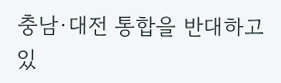충남·대전 통합을 반대하고 있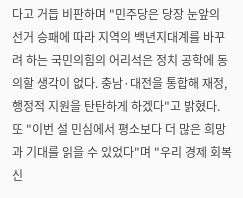다고 거듭 비판하며 "민주당은 당장 눈앞의 선거 승패에 따라 지역의 백년지대계를 바꾸려 하는 국민의힘의 어리석은 정치 공학에 동의할 생각이 없다. 충남·대전을 통합해 재정, 행정적 지원을 탄탄하게 하겠다"고 밝혔다.
또 "이번 설 민심에서 평소보다 더 많은 희망과 기대를 읽을 수 있었다"며 "우리 경제 회복 신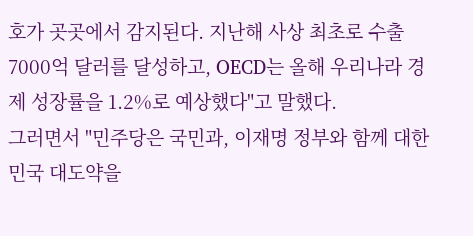호가 곳곳에서 감지된다. 지난해 사상 최초로 수출 7000억 달러를 달성하고, OECD는 올해 우리나라 경제 성장률을 1.2%로 예상했다"고 말했다.
그러면서 "민주당은 국민과, 이재명 정부와 함께 대한민국 대도약을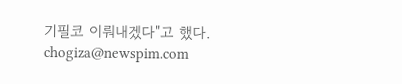기필코 이뤄내겠다"고 했다.
chogiza@newspim.com